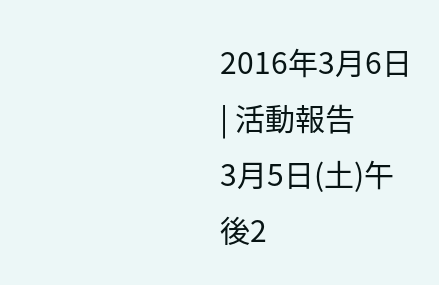2016年3月6日 | 活動報告
3月5日(土)午後2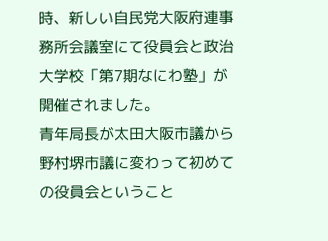時、新しい自民党大阪府連事務所会議室にて役員会と政治大学校「第7期なにわ塾」が開催されました。
青年局長が太田大阪市議から野村堺市議に変わって初めての役員会ということ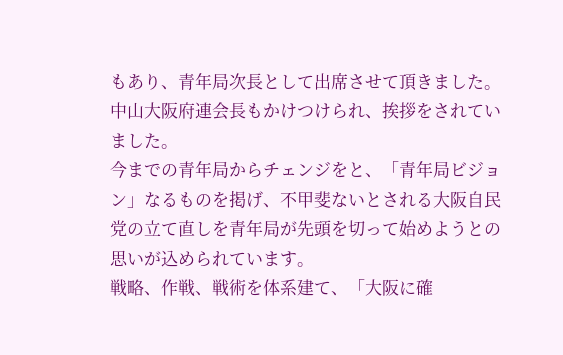もあり、青年局次長として出席させて頂きました。
中山大阪府連会長もかけつけられ、挨拶をされていました。
今までの青年局からチェンジをと、「青年局ビジョン」なるものを掲げ、不甲斐ないとされる大阪自民党の立て直しを青年局が先頭を切って始めようとの思いが込められています。
戦略、作戦、戦術を体系建て、「大阪に確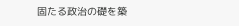固たる政治の礎を築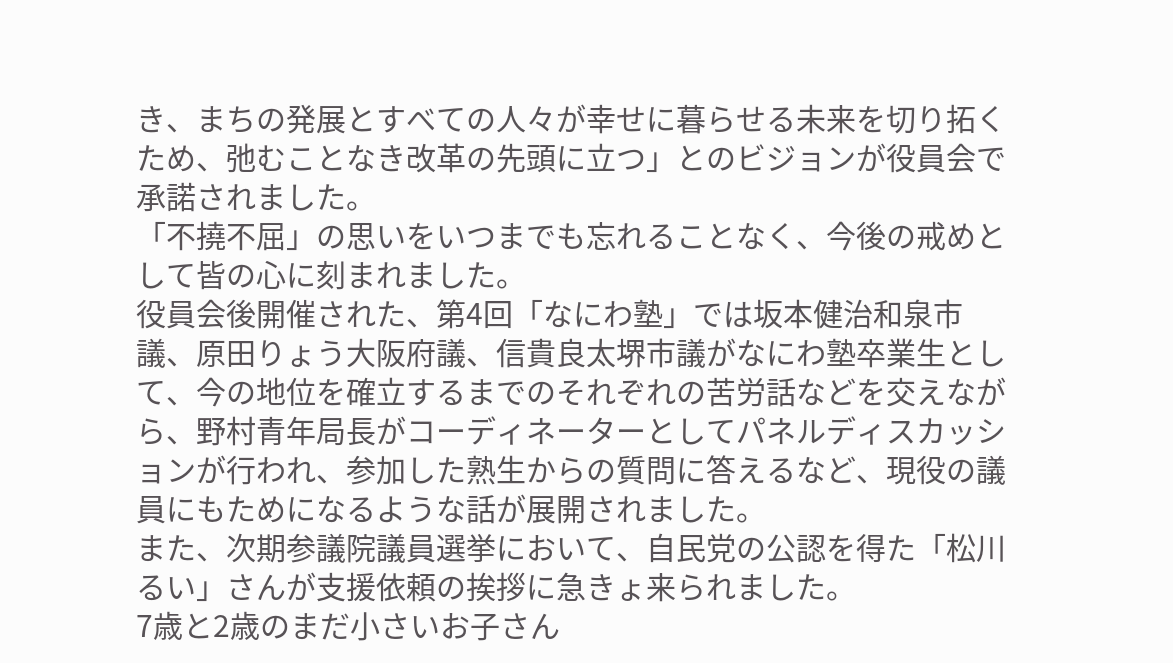き、まちの発展とすべての人々が幸せに暮らせる未来を切り拓くため、弛むことなき改革の先頭に立つ」とのビジョンが役員会で承諾されました。
「不撓不屈」の思いをいつまでも忘れることなく、今後の戒めとして皆の心に刻まれました。
役員会後開催された、第4回「なにわ塾」では坂本健治和泉市議、原田りょう大阪府議、信貴良太堺市議がなにわ塾卒業生として、今の地位を確立するまでのそれぞれの苦労話などを交えながら、野村青年局長がコーディネーターとしてパネルディスカッションが行われ、参加した熟生からの質問に答えるなど、現役の議員にもためになるような話が展開されました。
また、次期参議院議員選挙において、自民党の公認を得た「松川るい」さんが支援依頼の挨拶に急きょ来られました。
7歳と2歳のまだ小さいお子さん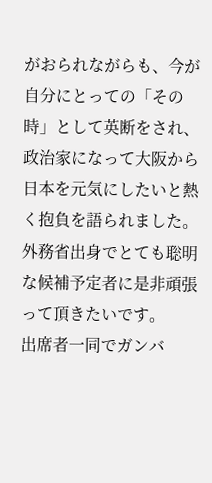がおられながらも、今が自分にとっての「その時」として英断をされ、政治家になって大阪から日本を元気にしたいと熱く抱負を語られました。
外務省出身でとても聡明な候補予定者に是非頑張って頂きたいです。
出席者一同でガンバ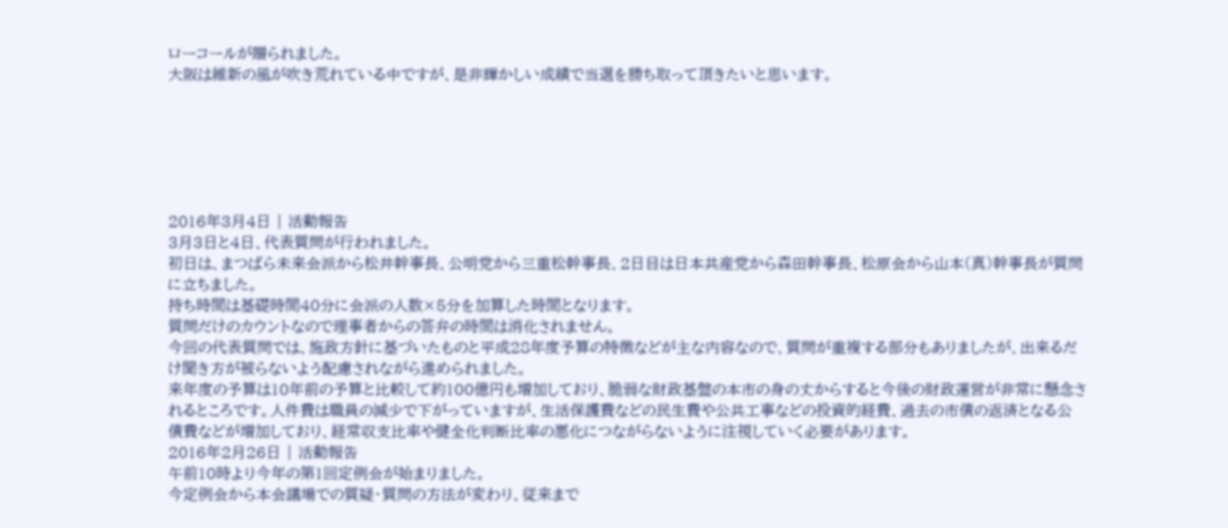ローコールが贈られました。
大阪は維新の風が吹き荒れている中ですが、是非輝かしい成績で当選を勝ち取って頂きたいと思います。






2016年3月4日 | 活動報告
3月3日と4日、代表質問が行われました。
初日は、まつばら未来会派から松井幹事長、公明党から三重松幹事長、2日目は日本共産党から森田幹事長、松原会から山本(真)幹事長が質問に立ちました。
持ち時間は基礎時間40分に会派の人数×5分を加算した時間となります。
質問だけのカウントなので理事者からの答弁の時間は消化されません。
今回の代表質問では、施政方針に基づいたものと平成28年度予算の特徴などが主な内容なので、質問が重複する部分もありましたが、出来るだけ聞き方が被らないよう配慮されながら進められました。
来年度の予算は10年前の予算と比較して約100億円も増加しており、脆弱な財政基盤の本市の身の丈からすると今後の財政運営が非常に懸念されるところです。人件費は職員の減少で下がっていますが、生活保護費などの民生費や公共工事などの投資的経費、過去の市債の返済となる公債費などが増加しており、経常収支比率や健全化判断比率の悪化につながらないように注視していく必要があります。
2016年2月26日 | 活動報告
午前10時より今年の第1回定例会が始まりました。
今定例会から本会議場での質疑・質問の方法が変わり、従来まで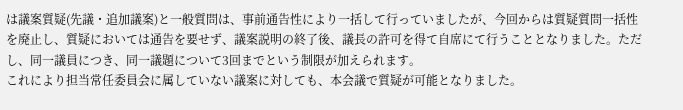は議案質疑(先議・追加議案)と一般質問は、事前通告性により一括して行っていましたが、今回からは質疑質問一括性を廃止し、質疑においては通告を要せず、議案説明の終了後、議長の許可を得て自席にて行うこととなりました。ただし、同一議員につき、同一議題について3回までという制限が加えられます。
これにより担当常任委員会に属していない議案に対しても、本会議で質疑が可能となりました。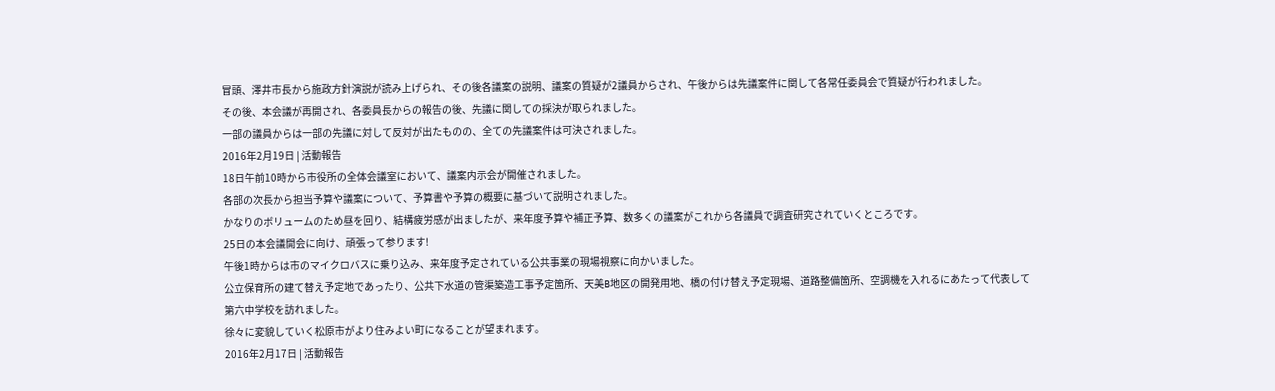冒頭、澤井市長から施政方針演説が読み上げられ、その後各議案の説明、議案の質疑が2議員からされ、午後からは先議案件に関して各常任委員会で質疑が行われました。
その後、本会議が再開され、各委員長からの報告の後、先議に関しての採決が取られました。
一部の議員からは一部の先議に対して反対が出たものの、全ての先議案件は可決されました。
2016年2月19日 | 活動報告
18日午前10時から市役所の全体会議室において、議案内示会が開催されました。
各部の次長から担当予算や議案について、予算書や予算の概要に基づいて説明されました。
かなりのボリュームのため昼を回り、結構疲労感が出ましたが、来年度予算や補正予算、数多くの議案がこれから各議員で調査研究されていくところです。
25日の本会議開会に向け、頑張って参ります!
午後1時からは市のマイクロバスに乗り込み、来年度予定されている公共事業の現場視察に向かいました。
公立保育所の建て替え予定地であったり、公共下水道の管渠築造工事予定箇所、天美B地区の開発用地、橋の付け替え予定現場、道路整備箇所、空調機を入れるにあたって代表して第六中学校を訪れました。
徐々に変貌していく松原市がより住みよい町になることが望まれます。
2016年2月17日 | 活動報告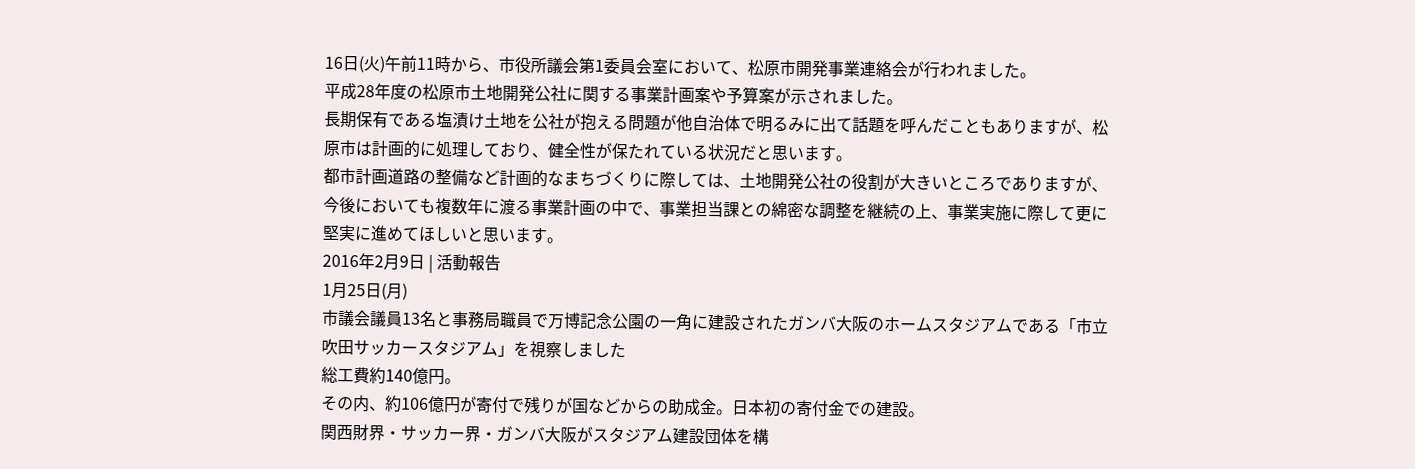16日(火)午前11時から、市役所議会第1委員会室において、松原市開発事業連絡会が行われました。
平成28年度の松原市土地開発公社に関する事業計画案や予算案が示されました。
長期保有である塩漬け土地を公社が抱える問題が他自治体で明るみに出て話題を呼んだこともありますが、松原市は計画的に処理しており、健全性が保たれている状況だと思います。
都市計画道路の整備など計画的なまちづくりに際しては、土地開発公社の役割が大きいところでありますが、今後においても複数年に渡る事業計画の中で、事業担当課との綿密な調整を継続の上、事業実施に際して更に堅実に進めてほしいと思います。
2016年2月9日 | 活動報告
1月25日(月)
市議会議員13名と事務局職員で万博記念公園の一角に建設されたガンバ大阪のホームスタジアムである「市立吹田サッカースタジアム」を視察しました
総工費約140億円。
その内、約106億円が寄付で残りが国などからの助成金。日本初の寄付金での建設。
関西財界・サッカー界・ガンバ大阪がスタジアム建設団体を構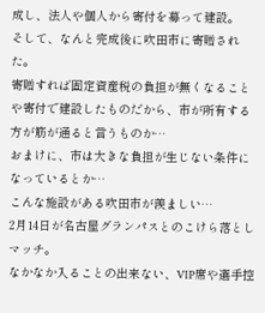成し、法人や個人から寄付を募って建設。
そして、なんと完成後に吹田市に寄贈された。
寄贈すれば固定資産税の負担が無くなることや寄付で建設したものだから、市が所有する方が筋が通ると言うものか…
おまけに、市は大きな負担が生じない条件になっているとか…
こんな施設がある吹田市が羨ましい…
2月14日が名古屋グランパスとのこけら落としマッチ。
なかなか入ることの出来ない、VIP席や選手控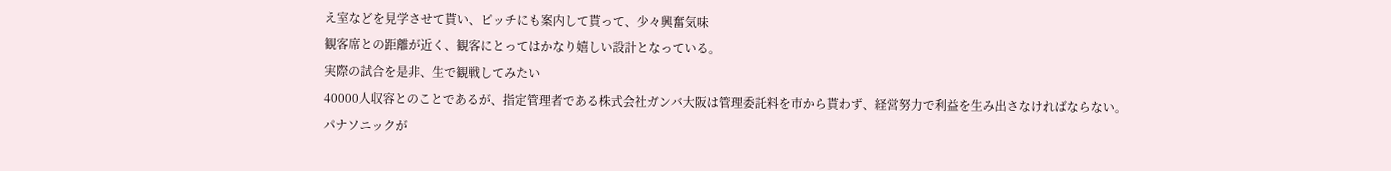え室などを見学させて貰い、ピッチにも案内して貰って、少々興奮気味
観客席との距離が近く、観客にとってはかなり嬉しい設計となっている。
実際の試合を是非、生で観戦してみたい
40000人収容とのことであるが、指定管理者である株式会社ガンバ大阪は管理委託料を市から貰わず、経営努力で利益を生み出さなければならない。
パナソニックが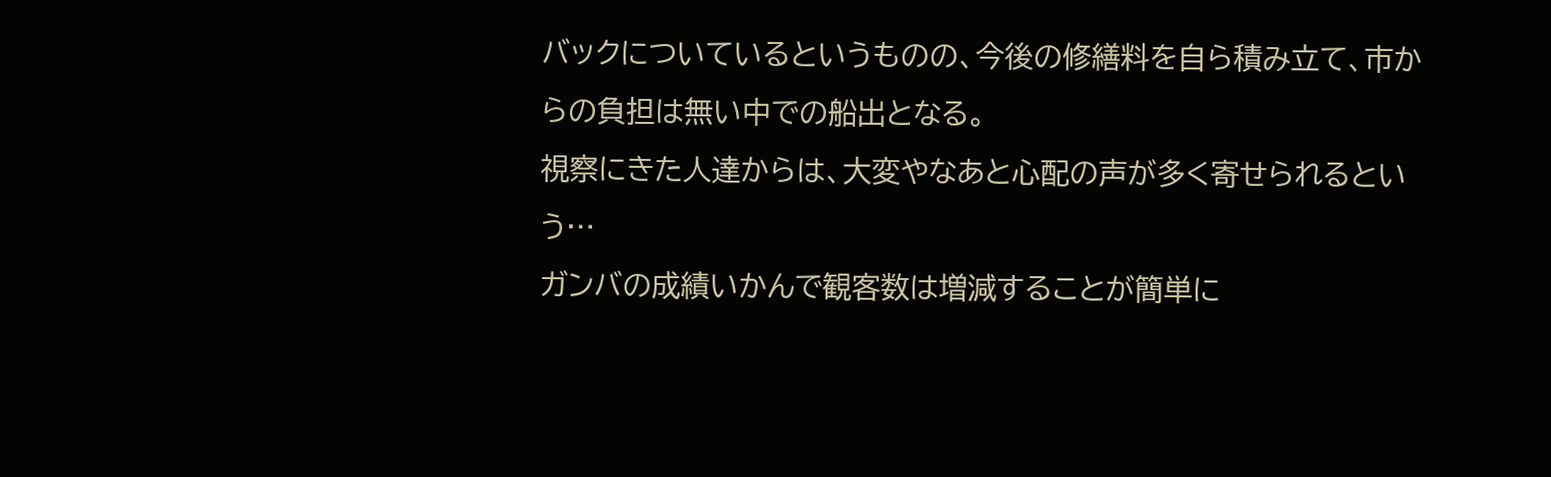バックについているというものの、今後の修繕料を自ら積み立て、市からの負担は無い中での船出となる。
視察にきた人達からは、大変やなあと心配の声が多く寄せられるという…
ガンバの成績いかんで観客数は増減することが簡単に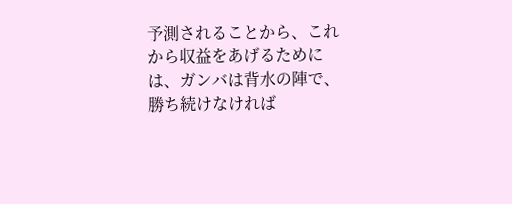予測されることから、これから収益をあげるためには、ガンバは背水の陣で、勝ち続けなければ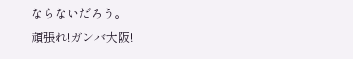ならないだろう。
頑張れ!ガンバ大阪!